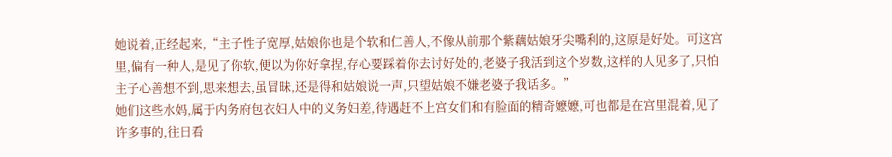她说着,正经起来,“主子性子宽厚,姑娘你也是个软和仁善人,不像从前那个紫藕姑娘牙尖嘴利的,这原是好处。可这宫里,偏有一种人,是见了你软,便以为你好拿捏,存心要踩着你去讨好处的,老婆子我活到这个岁数,这样的人见多了,只怕主子心善想不到,思来想去,虽冒昧,还是得和姑娘说一声,只望姑娘不嫌老婆子我话多。”
她们这些水妈,属于内务府包衣妇人中的义务妇差,待遇赶不上宫女们和有脸面的精奇嬷嬷,可也都是在宫里混着,见了许多事的,往日看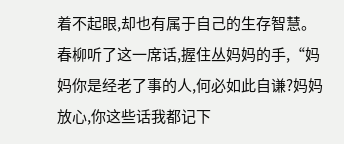着不起眼,却也有属于自己的生存智慧。
春柳听了这一席话,握住丛妈妈的手,“妈妈你是经老了事的人,何必如此自谦?妈妈放心,你这些话我都记下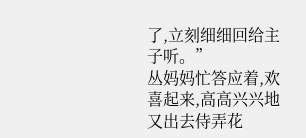了,立刻细细回给主子听。”
丛妈妈忙答应着,欢喜起来,高高兴兴地又出去侍弄花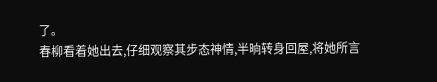了。
春柳看着她出去,仔细观察其步态神情,半晌转身回屋,将她所言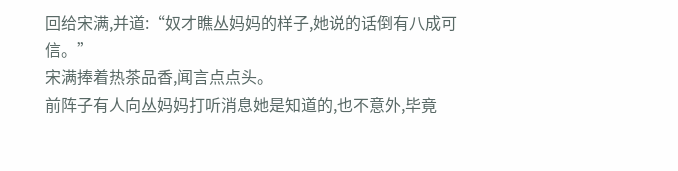回给宋满,并道:“奴才瞧丛妈妈的样子,她说的话倒有八成可信。”
宋满捧着热茶品香,闻言点点头。
前阵子有人向丛妈妈打听消息她是知道的,也不意外,毕竟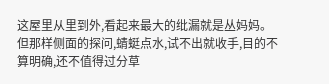这屋里从里到外,看起来最大的纰漏就是丛妈妈。
但那样侧面的探问,蜻蜓点水,试不出就收手,目的不算明确,还不值得过分草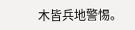木皆兵地警惕。